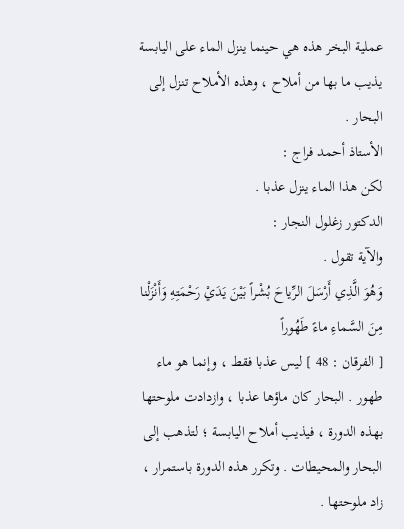عملية البخر هذه هي حينما ينزل الماء على اليابسة يذيب ما بها من أملاح ، وهذه الأملاح تنزل إلى البحار .
الأستاذ أحمد فراج :
لكن هذا الماء ينزل عذبا .
الدكتور زغلول النجار :
والآية تقول .
وَهُوَ الَّذِي أَرْسَلَ الرِّياحَ بُشْراً بَيْنَ يَدَيْ رَحْمَتِهِ وَأَنْزَلْنا مِنَ السَّماءِ ماءً طَهُوراً
[ الفرقان : 48 ] ليس عذبا فقط ، وإنما هو ماء طهور . البحار كان ماؤها عذبا ، وازدادت ملوحتها بهذه الدورة ، فيذيب أملاح اليابسة ؛ لتذهب إلى البحار والمحيطات . وتكرر هذه الدورة باستمرار ، زاد ملوحتها .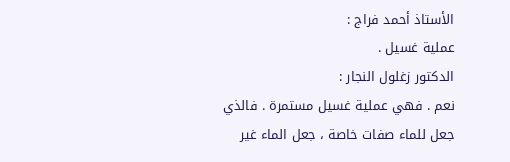الأستاذ أحمد فراج :
عملية غسيل .
الدكتور زغلول النجار :
نعم . فهي عملية غسيل مستمرة . فالذي جعل للماء صفات خاصة ، جعل الماء غير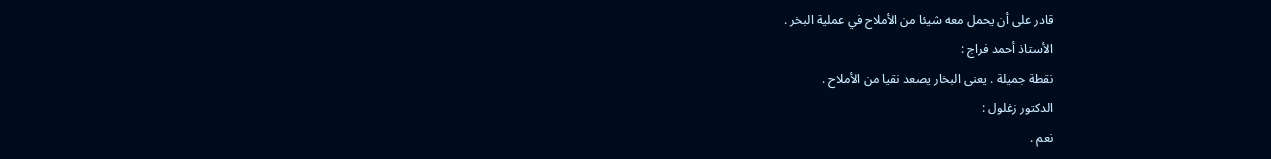قادر على أن يحمل معه شيئا من الأملاح في عملية البخر .
الأستاذ أحمد فراج :
نقطة جميلة . يعنى البخار يصعد نقيا من الأملاح .
الدكتور زغلول :
نعم .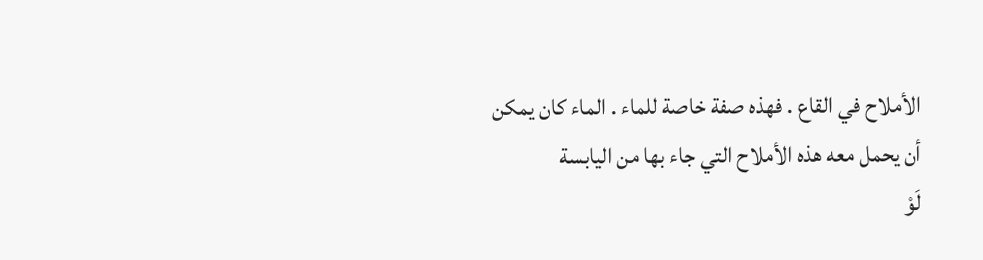الأملاح في القاع . فهذه صفة خاصة للماء . الماء كان يمكن أن يحمل معه هذه الأملاح التي جاء بها من اليابسة
لَوْ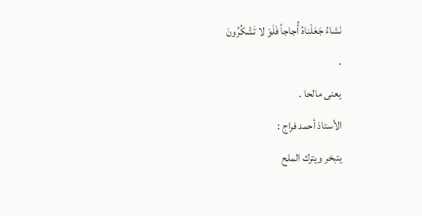نَشاءُ جَعَلْناهُ أُجاجاً فَلَوْ لا تَشْكُرُونَ
.
يعنى مالحا .
الأستاذ أحمد فراج :
يتبخر ويترك الملح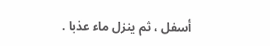أسفل ، ثم ينزل ماء عذبا .